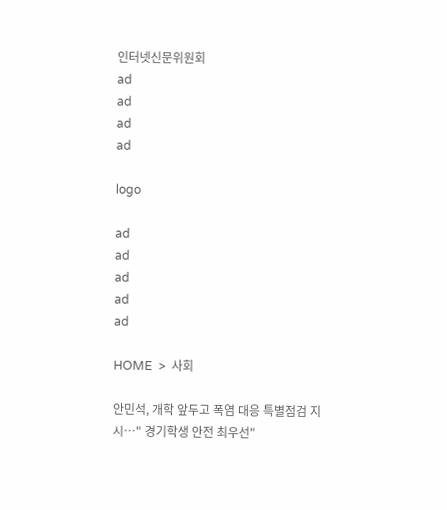인터넷신문위원회
ad
ad
ad
ad

logo

ad
ad
ad
ad
ad

HOME  >  사회

안민석, 개학 앞두고 폭염 대응 특별점검 지시…" 경기학생 안전 최우선"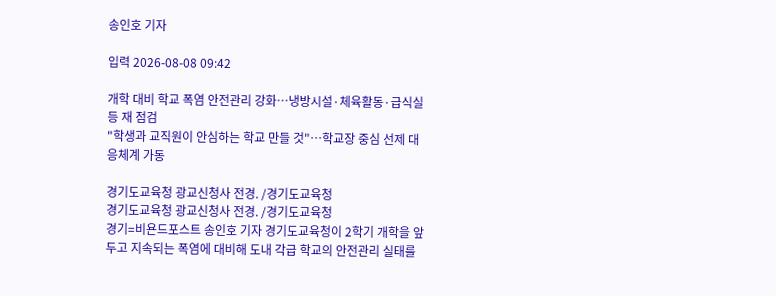송인호 기자

입력 2026-08-08 09:42

개학 대비 학교 폭염 안전관리 강화…냉방시설·체육활동·급식실 등 재 점검
"학생과 교직원이 안심하는 학교 만들 것"…학교장 중심 선제 대응체계 가동

경기도교육청 광교신청사 전경. /경기도교육청
경기도교육청 광교신청사 전경. /경기도교육청
경기=비욘드포스트 송인호 기자 경기도교육청이 2학기 개학을 앞두고 지속되는 폭염에 대비해 도내 각급 학교의 안전관리 실태를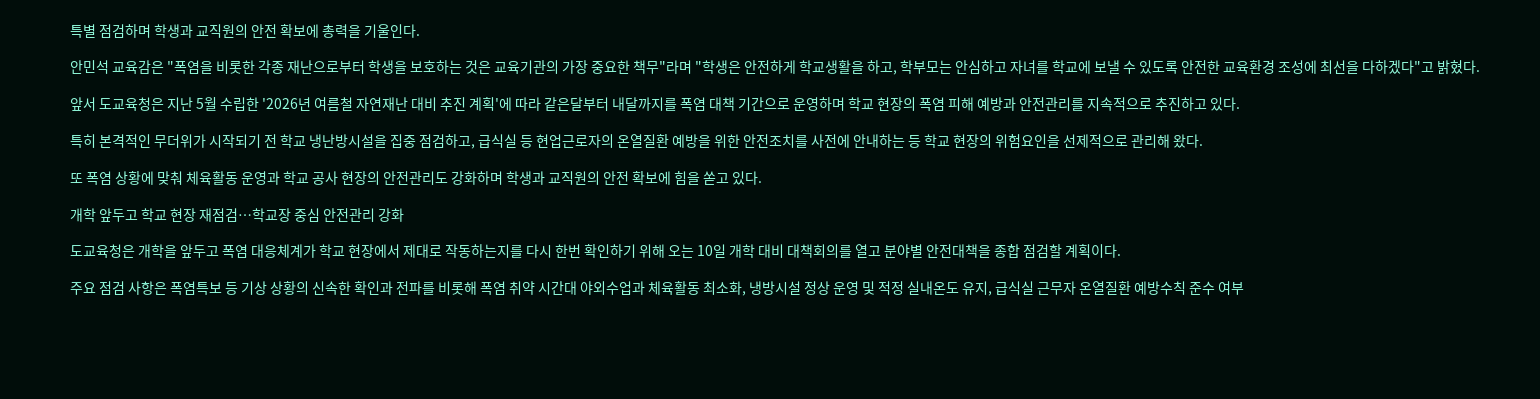특별 점검하며 학생과 교직원의 안전 확보에 총력을 기울인다.

안민석 교육감은 "폭염을 비롯한 각종 재난으로부터 학생을 보호하는 것은 교육기관의 가장 중요한 책무"라며 "학생은 안전하게 학교생활을 하고, 학부모는 안심하고 자녀를 학교에 보낼 수 있도록 안전한 교육환경 조성에 최선을 다하겠다"고 밝혔다.

앞서 도교육청은 지난 5월 수립한 '2026년 여름철 자연재난 대비 추진 계획'에 따라 같은달부터 내달까지를 폭염 대책 기간으로 운영하며 학교 현장의 폭염 피해 예방과 안전관리를 지속적으로 추진하고 있다.

특히 본격적인 무더위가 시작되기 전 학교 냉난방시설을 집중 점검하고, 급식실 등 현업근로자의 온열질환 예방을 위한 안전조치를 사전에 안내하는 등 학교 현장의 위험요인을 선제적으로 관리해 왔다.

또 폭염 상황에 맞춰 체육활동 운영과 학교 공사 현장의 안전관리도 강화하며 학생과 교직원의 안전 확보에 힘을 쏟고 있다.

개학 앞두고 학교 현장 재점검…학교장 중심 안전관리 강화

도교육청은 개학을 앞두고 폭염 대응체계가 학교 현장에서 제대로 작동하는지를 다시 한번 확인하기 위해 오는 10일 개학 대비 대책회의를 열고 분야별 안전대책을 종합 점검할 계획이다.

주요 점검 사항은 폭염특보 등 기상 상황의 신속한 확인과 전파를 비롯해 폭염 취약 시간대 야외수업과 체육활동 최소화, 냉방시설 정상 운영 및 적정 실내온도 유지, 급식실 근무자 온열질환 예방수칙 준수 여부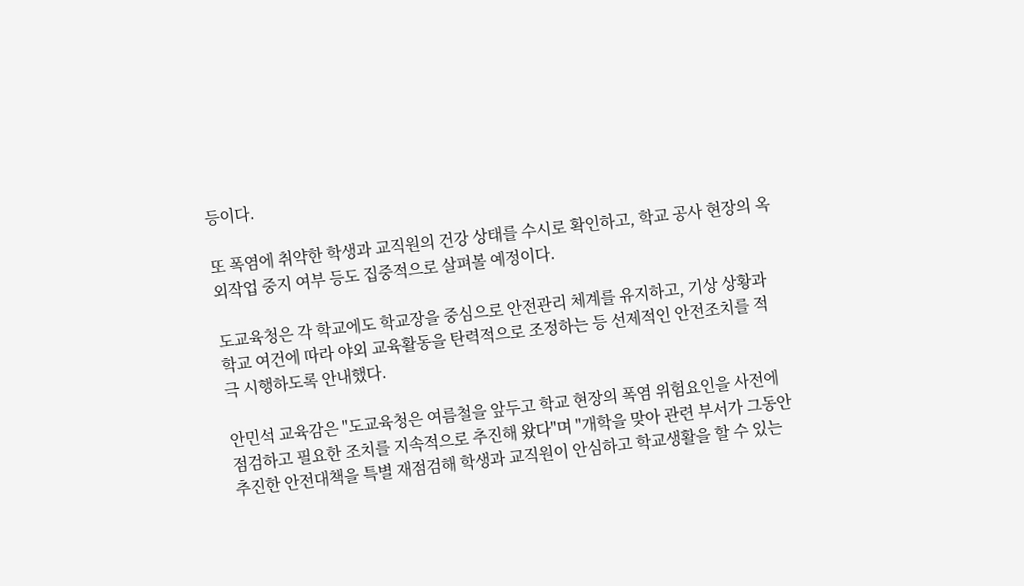등이다.

또 폭염에 취약한 학생과 교직원의 건강 상태를 수시로 확인하고, 학교 공사 현장의 옥외작업 중지 여부 등도 집중적으로 살펴볼 예정이다.

도교육청은 각 학교에도 학교장을 중심으로 안전관리 체계를 유지하고, 기상 상황과 학교 여건에 따라 야외 교육활동을 탄력적으로 조정하는 등 선제적인 안전조치를 적극 시행하도록 안내했다.

안민석 교육감은 "도교육청은 여름철을 앞두고 학교 현장의 폭염 위험요인을 사전에 점검하고 필요한 조치를 지속적으로 추진해 왔다"며 "개학을 맞아 관련 부서가 그동안 추진한 안전대책을 특별 재점검해 학생과 교직원이 안심하고 학교생활을 할 수 있는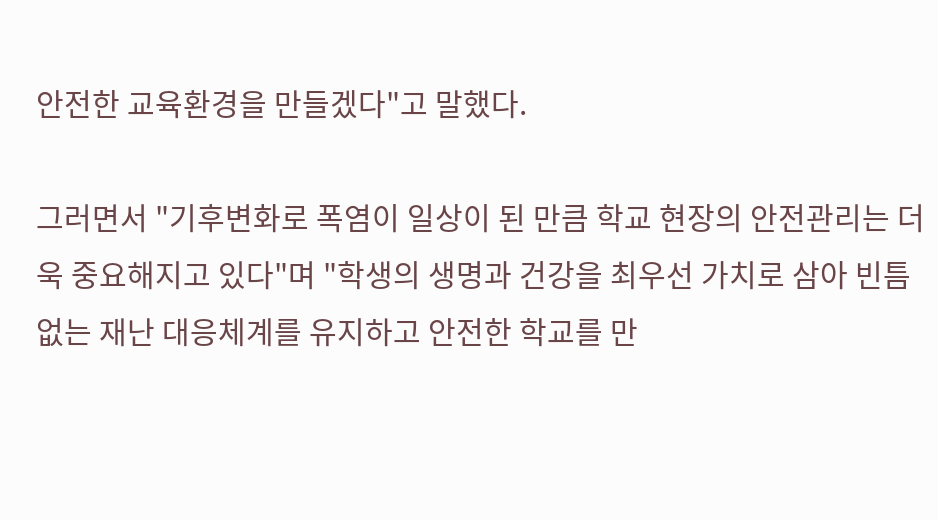안전한 교육환경을 만들겠다"고 말했다.

그러면서 "기후변화로 폭염이 일상이 된 만큼 학교 현장의 안전관리는 더욱 중요해지고 있다"며 "학생의 생명과 건강을 최우선 가치로 삼아 빈틈없는 재난 대응체계를 유지하고 안전한 학교를 만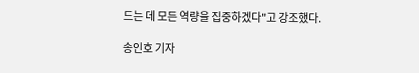드는 데 모든 역량을 집중하겠다"고 강조했다.

송인호 기자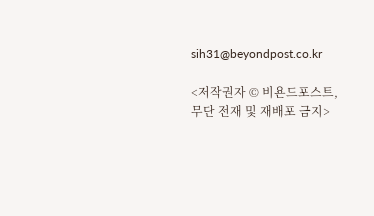sih31@beyondpost.co.kr

<저작권자 © 비욘드포스트, 무단 전재 및 재배포 금지>